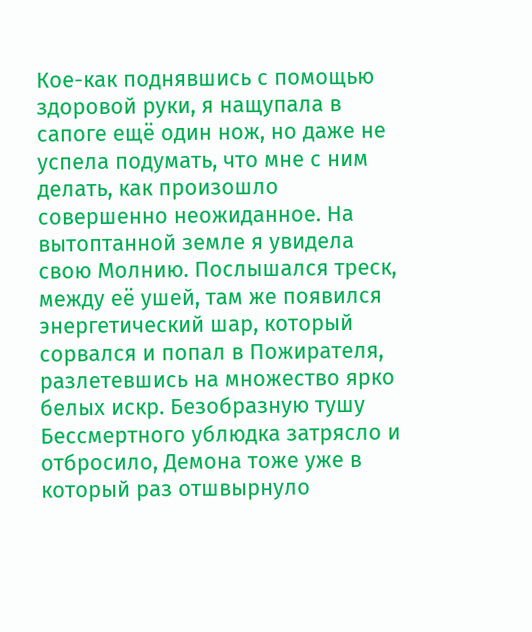Кое-как поднявшись с помощью здоровой руки, я нащупала в сапоге ещё один нож, но даже не успела подумать, что мне с ним делать, как произошло совершенно неожиданное. На вытоптанной земле я увидела свою Молнию. Послышался треск, между её ушей, там же появился энергетический шар, который сорвался и попал в Пожирателя, разлетевшись на множество ярко белых искр. Безобразную тушу Бессмертного ублюдка затрясло и отбросило, Демона тоже уже в который раз отшвырнуло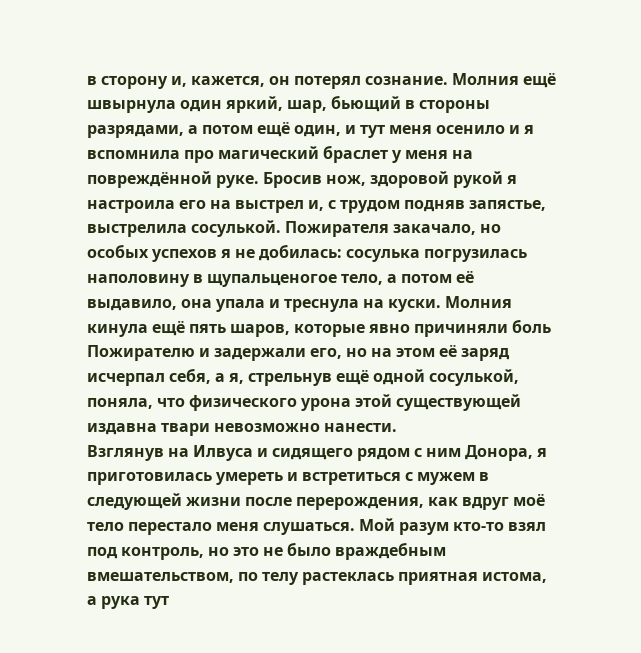в сторону и, кажется, он потерял сознание. Молния ещё швырнула один яркий, шар, бьющий в стороны разрядами, а потом ещё один, и тут меня осенило и я вспомнила про магический браслет у меня на повреждённой руке. Бросив нож, здоровой рукой я настроила его на выстрел и, с трудом подняв запястье, выстрелила сосулькой. Пожирателя закачало, но особых успехов я не добилась: сосулька погрузилась наполовину в щупальценогое тело, а потом её выдавило, она упала и треснула на куски. Молния кинула ещё пять шаров, которые явно причиняли боль Пожирателю и задержали его, но на этом её заряд исчерпал себя, а я, стрельнув ещё одной сосулькой, поняла, что физического урона этой существующей издавна твари невозможно нанести.
Взглянув на Илвуса и сидящего рядом с ним Донора, я приготовилась умереть и встретиться с мужем в следующей жизни после перерождения, как вдруг моё тело перестало меня слушаться. Мой разум кто-то взял под контроль, но это не было враждебным вмешательством, по телу растеклась приятная истома, а рука тут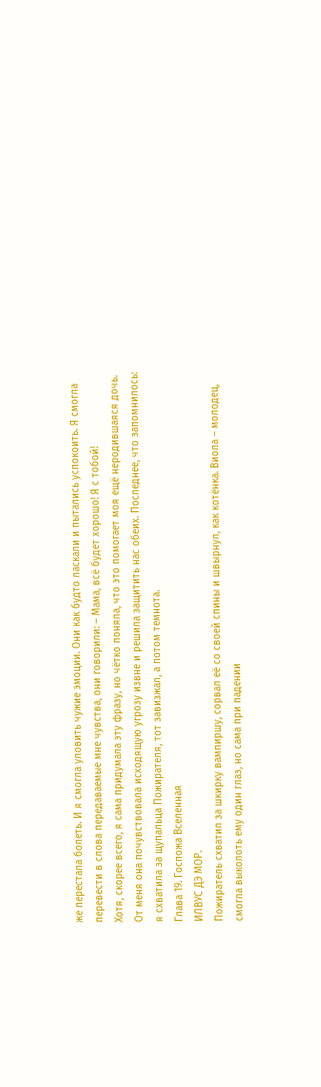же перестала болеть. И я смогла уловить чужие эмоции. Они как будто ласкали и пытались успокоить. Я смогла перевести в слова передаваемые мне чувства, они говорили: – Мама, всё будет хорошо! Я с тобой!
Хотя, скорее всего, я сама придумала эту фразу, но чётко поняла, что это помогает моя ещё неродившаяся дочь. От меня она почувствовала исходящую угрозу извне и решила защитить нас обеих. Последнее, что запомнилось: я схватила за щупальца Пожирателя, тот завизжал, а потом темнота.
Глава 19. Госпожа Вселенная
ИЛВУС ДЭ МОР.
Пожиратель схватил за шкирку вампиршу, сорвал её со своей спины и швырнул, как котёнка. Виола – молодец, смогла выколоть ему один глаз, но сама при падении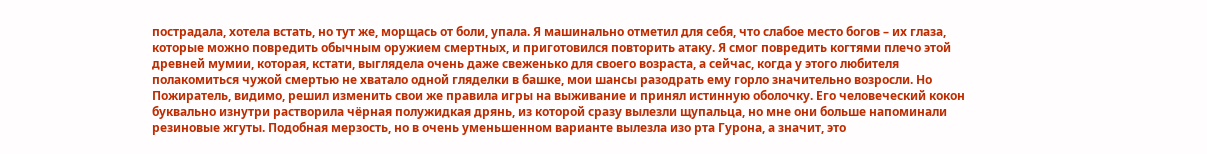пострадала, хотела встать, но тут же, морщась от боли, упала. Я машинально отметил для себя, что слабое место богов – их глаза, которые можно повредить обычным оружием смертных, и приготовился повторить атаку. Я смог повредить когтями плечо этой древней мумии, которая, кстати, выглядела очень даже свеженько для своего возраста, а сейчас, когда у этого любителя полакомиться чужой смертью не хватало одной гляделки в башке, мои шансы разодрать ему горло значительно возросли. Но Пожиратель, видимо, решил изменить свои же правила игры на выживание и принял истинную оболочку. Его человеческий кокон буквально изнутри растворила чёрная полужидкая дрянь, из которой сразу вылезли щупальца, но мне они больше напоминали резиновые жгуты. Подобная мерзость, но в очень уменьшенном варианте вылезла изо рта Гурона, а значит, это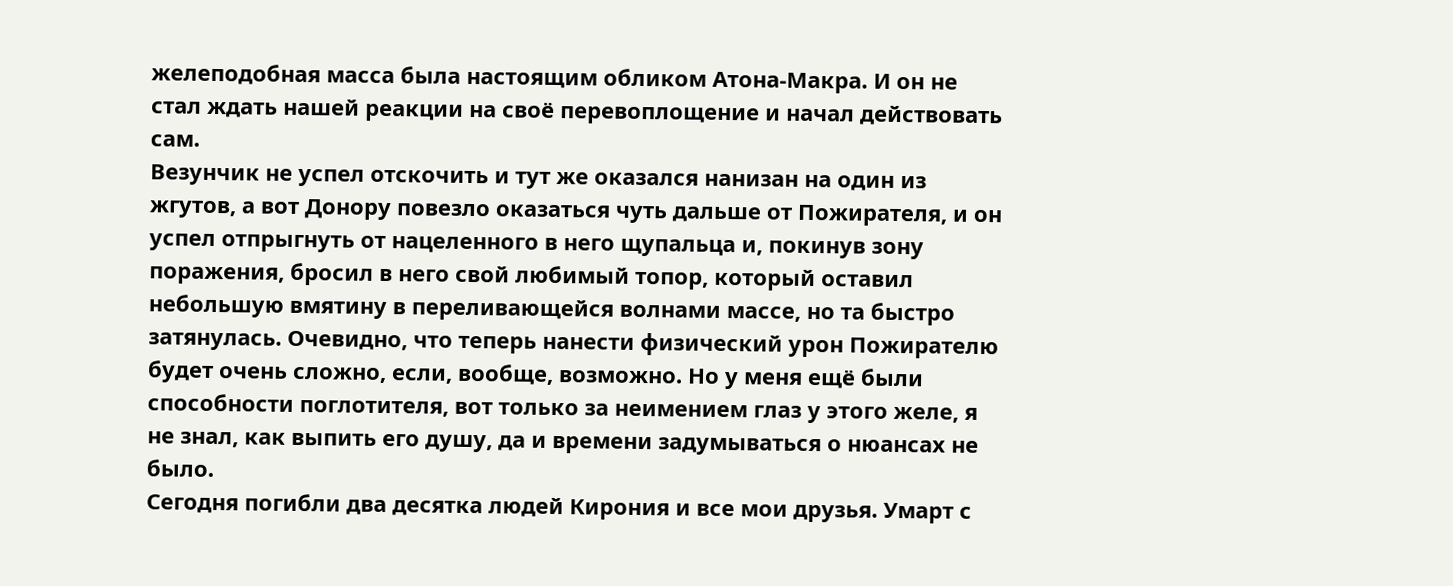желеподобная масса была настоящим обликом Атона-Макра. И он не стал ждать нашей реакции на своё перевоплощение и начал действовать сам.
Везунчик не успел отскочить и тут же оказался нанизан на один из жгутов, а вот Донору повезло оказаться чуть дальше от Пожирателя, и он успел отпрыгнуть от нацеленного в него щупальца и, покинув зону поражения, бросил в него свой любимый топор, который оставил небольшую вмятину в переливающейся волнами массе, но та быстро затянулась. Очевидно, что теперь нанести физический урон Пожирателю будет очень сложно, если, вообще, возможно. Но у меня ещё были способности поглотителя, вот только за неимением глаз у этого желе, я не знал, как выпить его душу, да и времени задумываться о нюансах не было.
Сегодня погибли два десятка людей Кирония и все мои друзья. Умарт с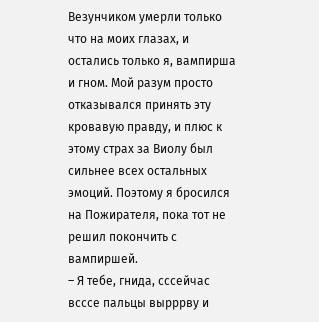Везунчиком умерли только что на моих глазах, и остались только я, вампирша и гном. Мой разум просто отказывался принять эту кровавую правду, и плюс к этому страх за Виолу был сильнее всех остальных эмоций. Поэтому я бросился на Пожирателя, пока тот не решил покончить с вампиршей.
– Я тебе, гнида, сссейчас всссе пальцы вырррву и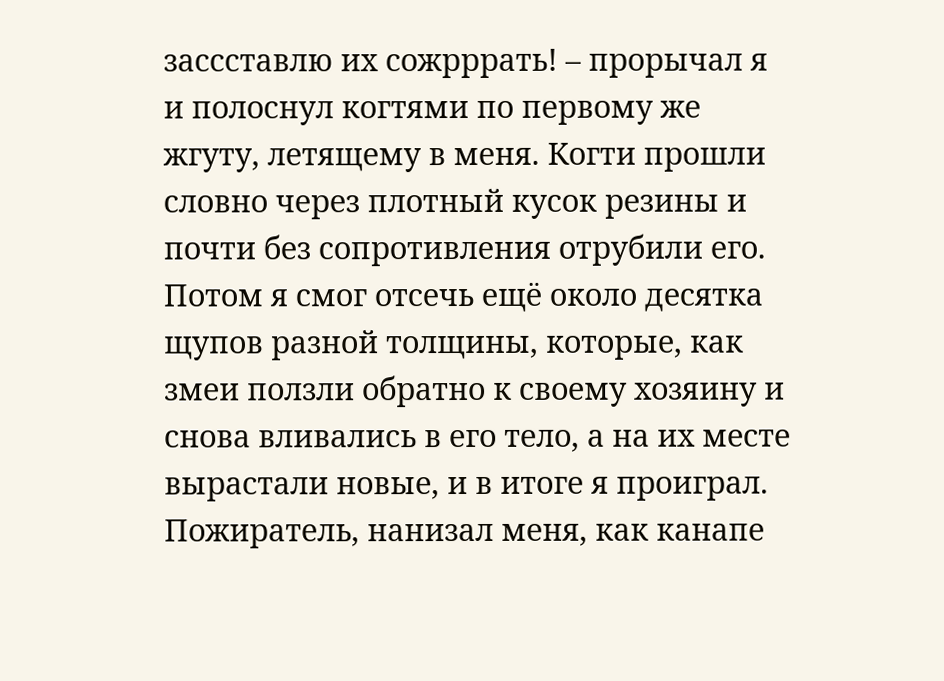зассставлю их сожрррать! – прорычал я и полоснул когтями по первому же жгуту, летящему в меня. Когти прошли словно через плотный кусок резины и почти без сопротивления отрубили его. Потом я смог отсечь ещё около десятка щупов разной толщины, которые, как змеи ползли обратно к своему хозяину и снова вливались в его тело, а на их месте вырастали новые, и в итоге я проиграл. Пожиратель, нанизал меня, как канапе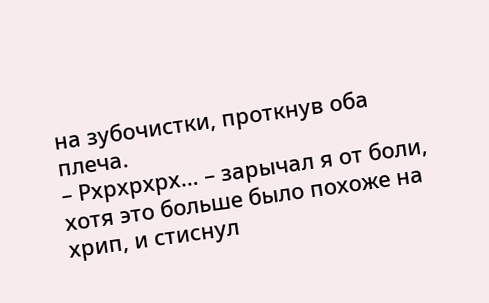на зубочистки, проткнув оба плеча.
– Рхрхрхрх… – зарычал я от боли, хотя это больше было похоже на хрип, и стиснул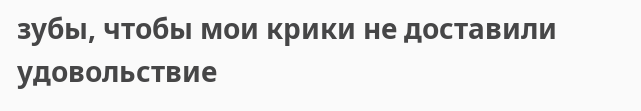зубы, чтобы мои крики не доставили удовольствие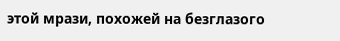этой мрази, похожей на безглазого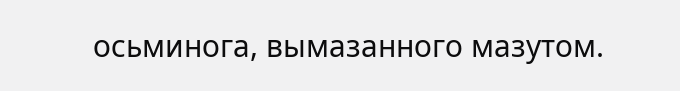осьминога, вымазанного мазутом.